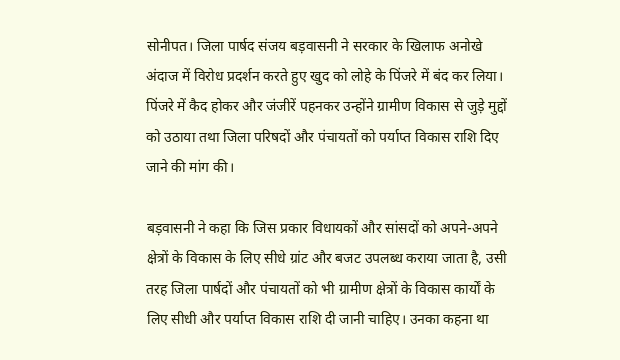सोनीपत। जिला पार्षद संजय बड़वासनी ने सरकार के खिलाफ अनोखे अंदाज में विरोध प्रदर्शन करते हुए खुद को लोहे के पिंजरे में बंद कर लिया। पिंजरे में कैद होकर और जंजीरें पहनकर उन्होंने ग्रामीण विकास से जुड़े मुद्दों को उठाया तथा जिला परिषदों और पंचायतों को पर्याप्त विकास राशि दिए जाने की मांग की।

बड़वासनी ने कहा कि जिस प्रकार विधायकों और सांसदों को अपने-अपने क्षेत्रों के विकास के लिए सीधे ग्रांट और बजट उपलब्ध कराया जाता है, उसी तरह जिला पार्षदों और पंचायतों को भी ग्रामीण क्षेत्रों के विकास कार्यों के लिए सीधी और पर्याप्त विकास राशि दी जानी चाहिए। उनका कहना था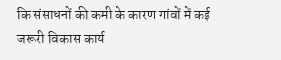कि संसाधनों की कमी के कारण गांवों में कई जरूरी विकास कार्य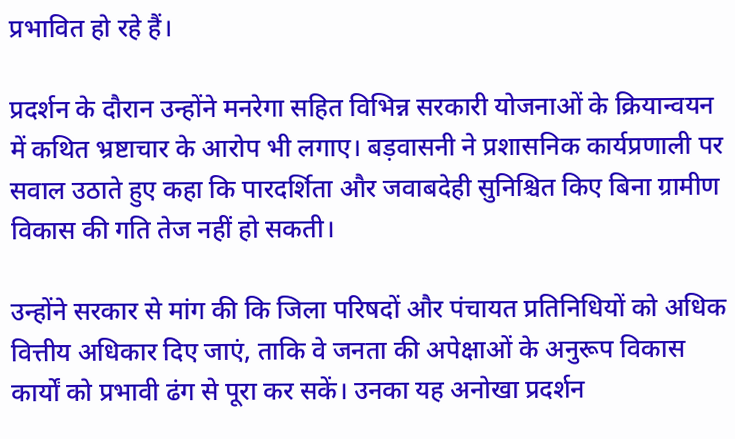प्रभावित हो रहे हैं।

प्रदर्शन के दौरान उन्होंने मनरेगा सहित विभिन्न सरकारी योजनाओं के क्रियान्वयन में कथित भ्रष्टाचार के आरोप भी लगाए। बड़वासनी ने प्रशासनिक कार्यप्रणाली पर सवाल उठाते हुए कहा कि पारदर्शिता और जवाबदेही सुनिश्चित किए बिना ग्रामीण विकास की गति तेज नहीं हो सकती।

उन्होंने सरकार से मांग की कि जिला परिषदों और पंचायत प्रतिनिधियों को अधिक वित्तीय अधिकार दिए जाएं, ताकि वे जनता की अपेक्षाओं के अनुरूप विकास कार्यों को प्रभावी ढंग से पूरा कर सकें। उनका यह अनोखा प्रदर्शन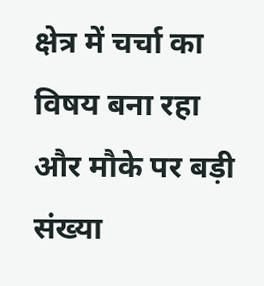क्षेत्र में चर्चा का विषय बना रहा और मौके पर बड़ी संख्या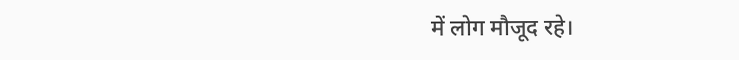में लोग मौजूद रहे।